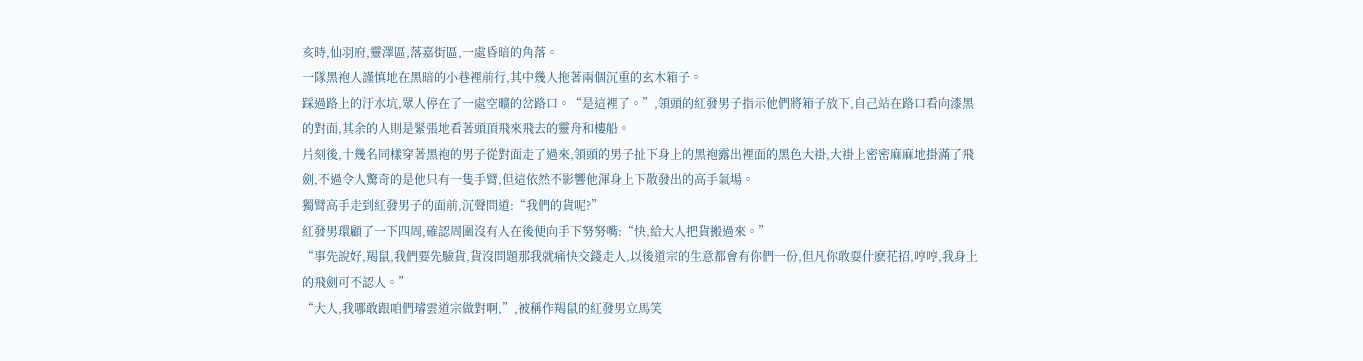亥時,仙羽府,靈澤區,落嘉街區,一處昏暗的角落。
一隊黑袍人謹慎地在黑暗的小巷裡前行,其中幾人拖著兩個沉重的玄木箱子。
踩過路上的汙水坑,眾人停在了一處空曠的岔路口。“是這裡了。”,領頭的紅發男子指示他們將箱子放下,自己站在路口看向漆黑的對面,其余的人則是緊張地看著頭頂飛來飛去的靈舟和樓船。
片刻後,十幾名同樣穿著黑袍的男子從對面走了過來,領頭的男子扯下身上的黑袍露出裡面的黑色大褂,大褂上密密麻麻地掛滿了飛劍,不過令人驚奇的是他只有一隻手臂,但這依然不影響他渾身上下散發出的高手氣場。
獨臂高手走到紅發男子的面前,沉聲問道:“我們的貨呢?”
紅發男環顧了一下四周,確認周圍沒有人在後便向手下努努嘴:“快,給大人把貨搬過來。”
“事先說好,羯鼠,我們要先驗貨,貨沒問題那我就痛快交錢走人,以後道宗的生意都會有你們一份,但凡你敢耍什麽花招,哼哼,我身上的飛劍可不認人。”
“大人,我哪敢跟咱們璿雲道宗做對啊,”,被稱作羯鼠的紅發男立馬笑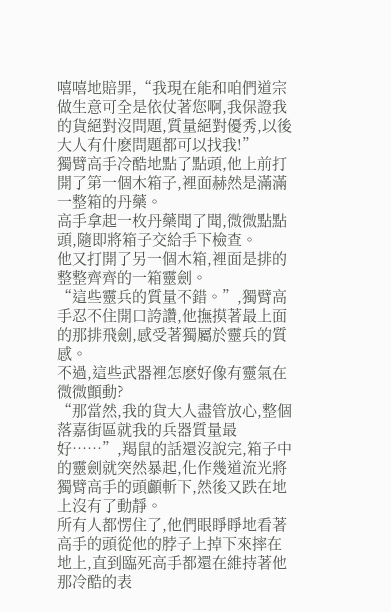嘻嘻地賠罪,“我現在能和咱們道宗做生意可全是依仗著您啊,我保證我的貨絕對沒問題,質量絕對優秀,以後大人有什麽問題都可以找我!”
獨臂高手冷酷地點了點頭,他上前打開了第一個木箱子,裡面赫然是滿滿一整箱的丹藥。
高手拿起一枚丹藥聞了聞,微微點點頭,隨即將箱子交給手下檢查。
他又打開了另一個木箱,裡面是排的整整齊齊的一箱靈劍。
“這些靈兵的質量不錯。”,獨臂高手忍不住開口誇讚,他撫摸著最上面的那排飛劍,感受著獨屬於靈兵的質感。
不過,這些武器裡怎麽好像有靈氣在微微顫動?
“那當然,我的貨大人盡管放心,整個落嘉街區就我的兵器質量最好……”,羯鼠的話還沒說完,箱子中的靈劍就突然暴起,化作幾道流光將獨臂高手的頭顱斬下,然後又跌在地上沒有了動靜。
所有人都愣住了,他們眼睜睜地看著高手的頭從他的脖子上掉下來摔在地上,直到臨死高手都還在維持著他那冷酷的表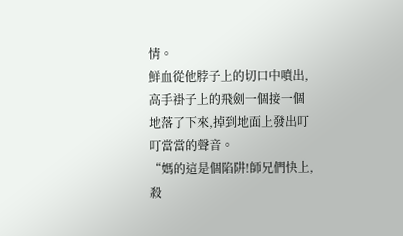情。
鮮血從他脖子上的切口中噴出,高手褂子上的飛劍一個接一個地落了下來,掉到地面上發出叮叮當當的聲音。
“媽的這是個陷阱!師兄們快上,殺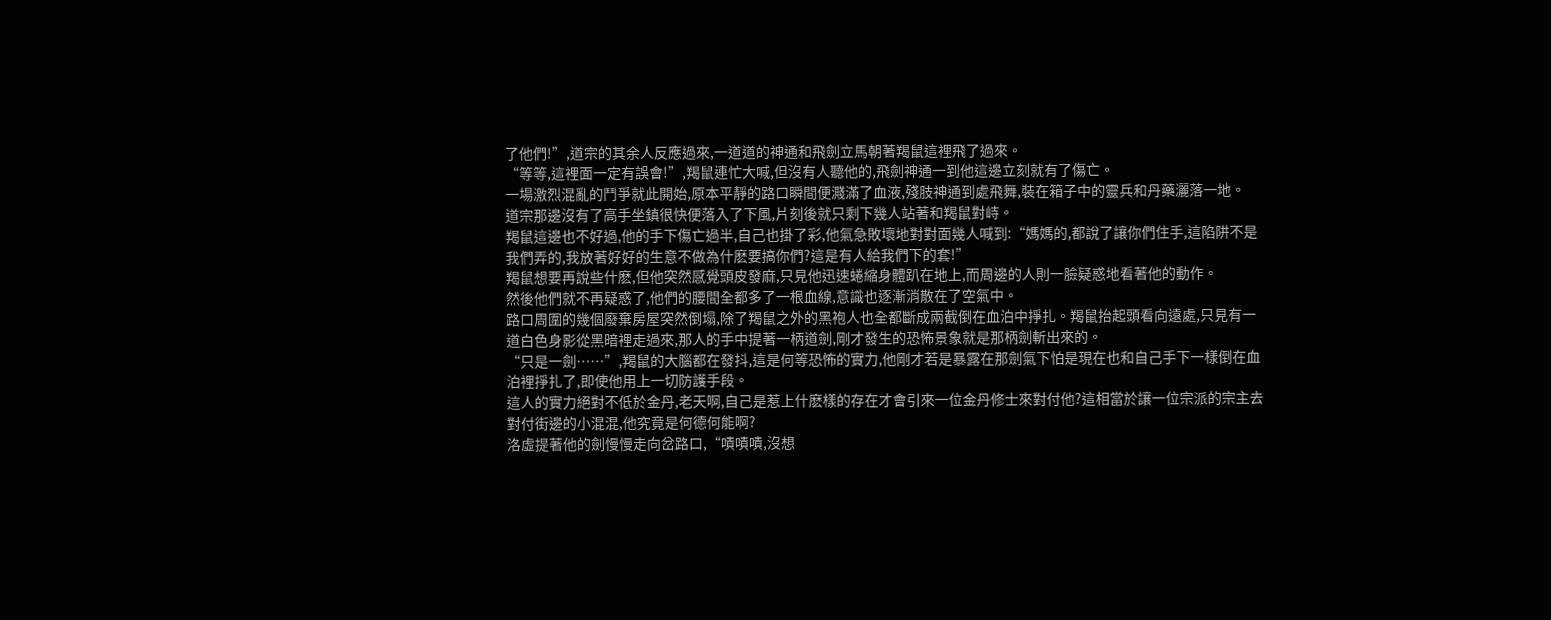了他們!”,道宗的其余人反應過來,一道道的神通和飛劍立馬朝著羯鼠這裡飛了過來。
“等等,這裡面一定有誤會!”,羯鼠連忙大喊,但沒有人聽他的,飛劍神通一到他這邊立刻就有了傷亡。
一場激烈混亂的鬥爭就此開始,原本平靜的路口瞬間便濺滿了血液,殘肢神通到處飛舞,裝在箱子中的靈兵和丹藥灑落一地。
道宗那邊沒有了高手坐鎮很快便落入了下風,片刻後就只剩下幾人站著和羯鼠對峙。
羯鼠這邊也不好過,他的手下傷亡過半,自己也掛了彩,他氣急敗壞地對對面幾人喊到:“媽媽的,都說了讓你們住手,這陷阱不是我們弄的,我放著好好的生意不做為什麽要搞你們?這是有人給我們下的套!”
羯鼠想要再說些什麽,但他突然感覺頭皮發麻,只見他迅速蜷縮身體趴在地上,而周邊的人則一臉疑惑地看著他的動作。
然後他們就不再疑惑了,他們的腰間全都多了一根血線,意識也逐漸消散在了空氣中。
路口周圍的幾個廢棄房屋突然倒塌,除了羯鼠之外的黑袍人也全都斷成兩截倒在血泊中掙扎。羯鼠抬起頭看向遠處,只見有一道白色身影從黑暗裡走過來,那人的手中提著一柄道劍,剛才發生的恐怖景象就是那柄劍斬出來的。
“只是一劍……”,羯鼠的大腦都在發抖,這是何等恐怖的實力,他剛才若是暴露在那劍氣下怕是現在也和自己手下一樣倒在血泊裡掙扎了,即使他用上一切防護手段。
這人的實力絕對不低於金丹,老天啊,自己是惹上什麽樣的存在才會引來一位金丹修士來對付他?這相當於讓一位宗派的宗主去對付街邊的小混混,他究竟是何德何能啊?
洛虛提著他的劍慢慢走向岔路口,“嘖嘖嘖,沒想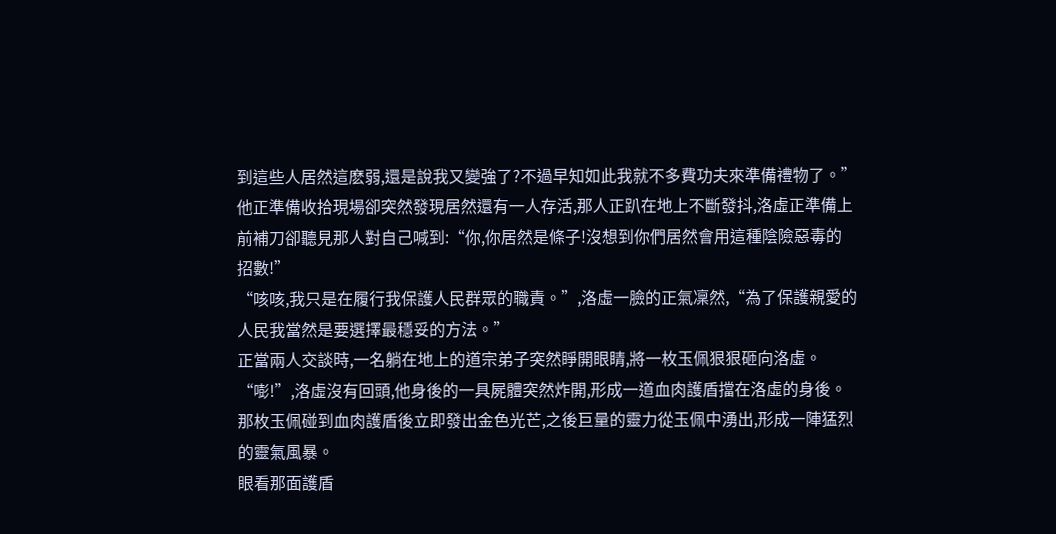到這些人居然這麽弱,還是說我又變強了?不過早知如此我就不多費功夫來準備禮物了。”
他正準備收拾現場卻突然發現居然還有一人存活,那人正趴在地上不斷發抖,洛虛正準備上前補刀卻聽見那人對自己喊到:“你,你居然是條子!沒想到你們居然會用這種陰險惡毒的招數!”
“咳咳,我只是在履行我保護人民群眾的職責。”,洛虛一臉的正氣凜然,“為了保護親愛的人民我當然是要選擇最穩妥的方法。”
正當兩人交談時,一名躺在地上的道宗弟子突然睜開眼睛,將一枚玉佩狠狠砸向洛虛。
“嘭!”,洛虛沒有回頭,他身後的一具屍體突然炸開,形成一道血肉護盾擋在洛虛的身後。
那枚玉佩碰到血肉護盾後立即發出金色光芒,之後巨量的靈力從玉佩中湧出,形成一陣猛烈的靈氣風暴。
眼看那面護盾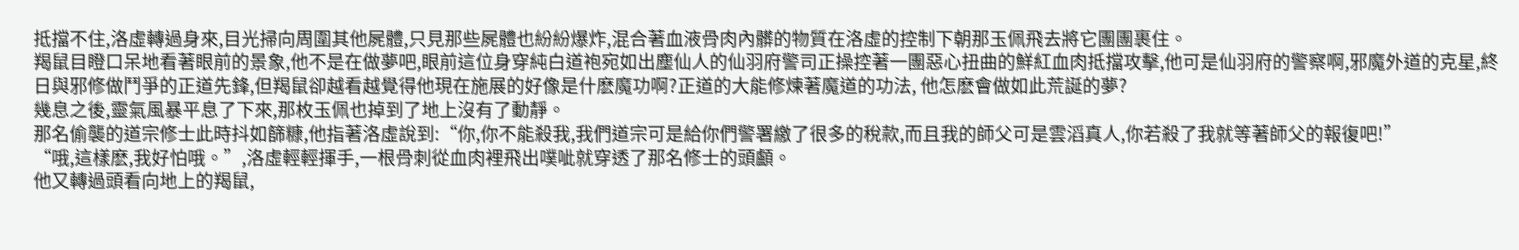抵擋不住,洛虛轉過身來,目光掃向周圍其他屍體,只見那些屍體也紛紛爆炸,混合著血液骨肉內髒的物質在洛虛的控制下朝那玉佩飛去將它團團裹住。
羯鼠目瞪口呆地看著眼前的景象,他不是在做夢吧,眼前這位身穿純白道袍宛如出塵仙人的仙羽府警司正操控著一團惡心扭曲的鮮紅血肉抵擋攻擊,他可是仙羽府的警察啊,邪魔外道的克星,終日與邪修做鬥爭的正道先鋒,但羯鼠卻越看越覺得他現在施展的好像是什麽魔功啊?正道的大能修煉著魔道的功法, 他怎麽會做如此荒誕的夢?
幾息之後,靈氣風暴平息了下來,那枚玉佩也掉到了地上沒有了動靜。
那名偷襲的道宗修士此時抖如篩糠,他指著洛虛說到:“你,你不能殺我,我們道宗可是給你們警署繳了很多的稅款,而且我的師父可是雲滔真人,你若殺了我就等著師父的報復吧!”
“哦,這樣麽,我好怕哦。”,洛虛輕輕揮手,一根骨刺從血肉裡飛出噗呲就穿透了那名修士的頭顱。
他又轉過頭看向地上的羯鼠,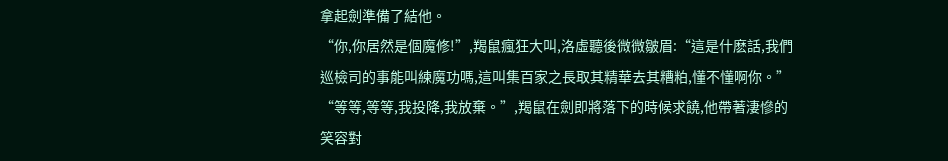拿起劍準備了結他。
“你,你居然是個魔修!”,羯鼠瘋狂大叫,洛虛聽後微微皺眉:“這是什麽話,我們巡檢司的事能叫練魔功嗎,這叫集百家之長取其精華去其糟粕,懂不懂啊你。”
“等等,等等,我投降,我放棄。”,羯鼠在劍即將落下的時候求饒,他帶著淒慘的笑容對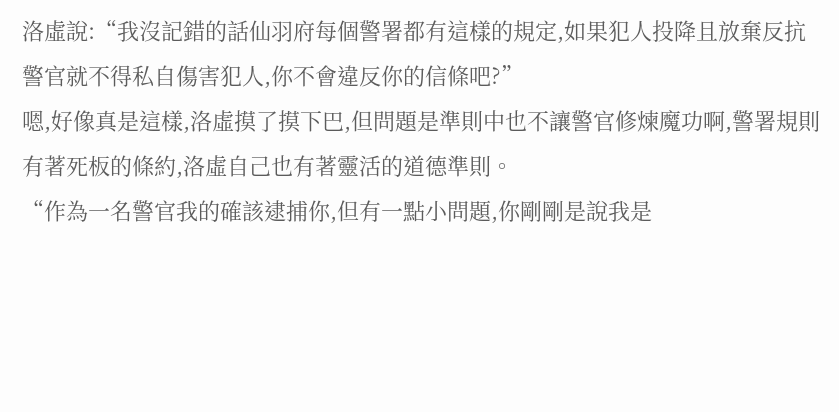洛虛說:“我沒記錯的話仙羽府每個警署都有這樣的規定,如果犯人投降且放棄反抗警官就不得私自傷害犯人,你不會違反你的信條吧?”
嗯,好像真是這樣,洛虛摸了摸下巴,但問題是準則中也不讓警官修煉魔功啊,警署規則有著死板的條約,洛虛自己也有著靈活的道德準則。
“作為一名警官我的確該逮捕你,但有一點小問題,你剛剛是說我是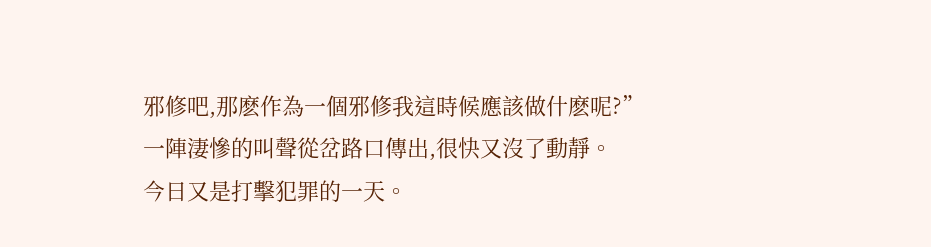邪修吧,那麽作為一個邪修我這時候應該做什麽呢?”
一陣淒慘的叫聲從岔路口傳出,很快又沒了動靜。
今日又是打擊犯罪的一天。